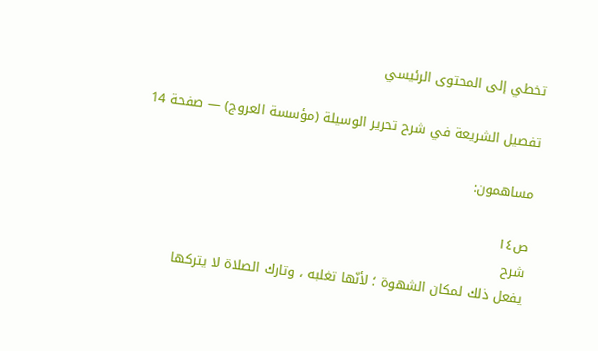تخطي إلى المحتوى الرئيسي

تفصيل الشريعة في شرح تحرير الوسيلة (مؤسسة العروج) — صفحة 14

مساهمون:

ص١٤
شرح
يفعل ذلك لمكان الشهوة ؛ لأنّها تغلبه ، وتارك الصلاة لا يتركها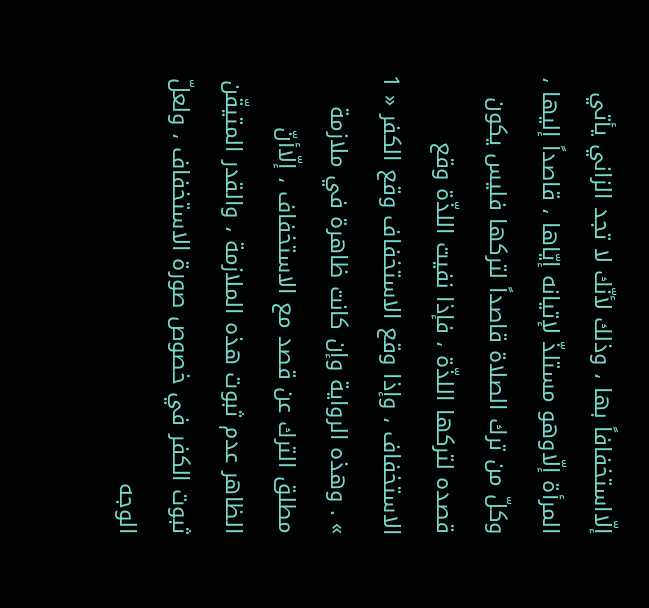إلّااستخفافاً بها ، وذلك لأنّك لا تجد الزاني يأتي المرأة إلّاوهو مستلذّ لإتيانه إيّاها ، قاصداً إليها ، وكلّ من ترك الصلاة قاصداً لتركها فليس يكون قصده لتركها اللذّة ، فإذا نفيت اللذّة وقع الاستخفاف ، وإذا وقع الاستخفاف وقع الكفر « 1 » . وهذه الرواية وإن كانت ظاهرة في ملازمة مطلق الترك عن قصد مع الاستخفاف ، إلّاأنّ الظاهر عدم ثبوت هذه الملازمة ، والقدر المتيقّن ثبوت الكفر في خصوص صورة الاستخفاف ، ولعلّ الوجه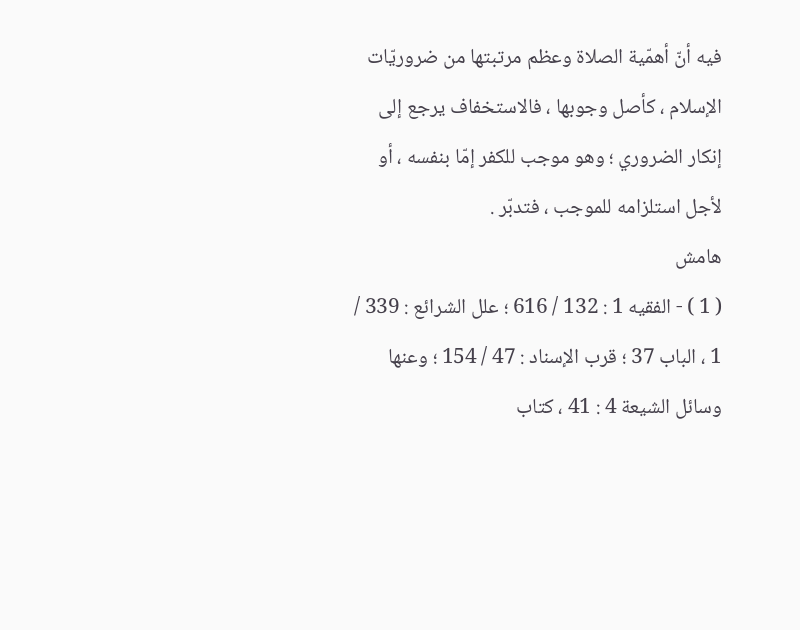فيه أنّ أهمّية الصلاة وعظم مرتبتها من ضروريّات الإسلام ، كأصل وجوبها ، فالاستخفاف يرجع إلى إنكار الضروري ؛ وهو موجب للكفر إمّا بنفسه ، أو لأجل استلزامه للموجب ، فتدبّر .
هامش
( 1 ) - الفقيه 1 : 132 / 616 ؛ علل الشرائع : 339 / 1 ، الباب 37 ؛ قرب الإسناد : 47 / 154 ؛ وعنها وسائل الشيعة 4 : 41 ، كتاب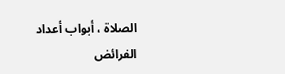الصلاة ، أبواب أعداد الفرائض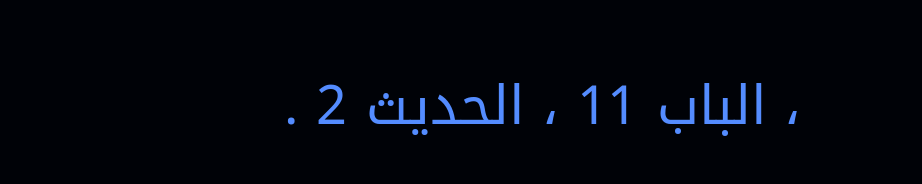، الباب 11 ، الحديث 2 .